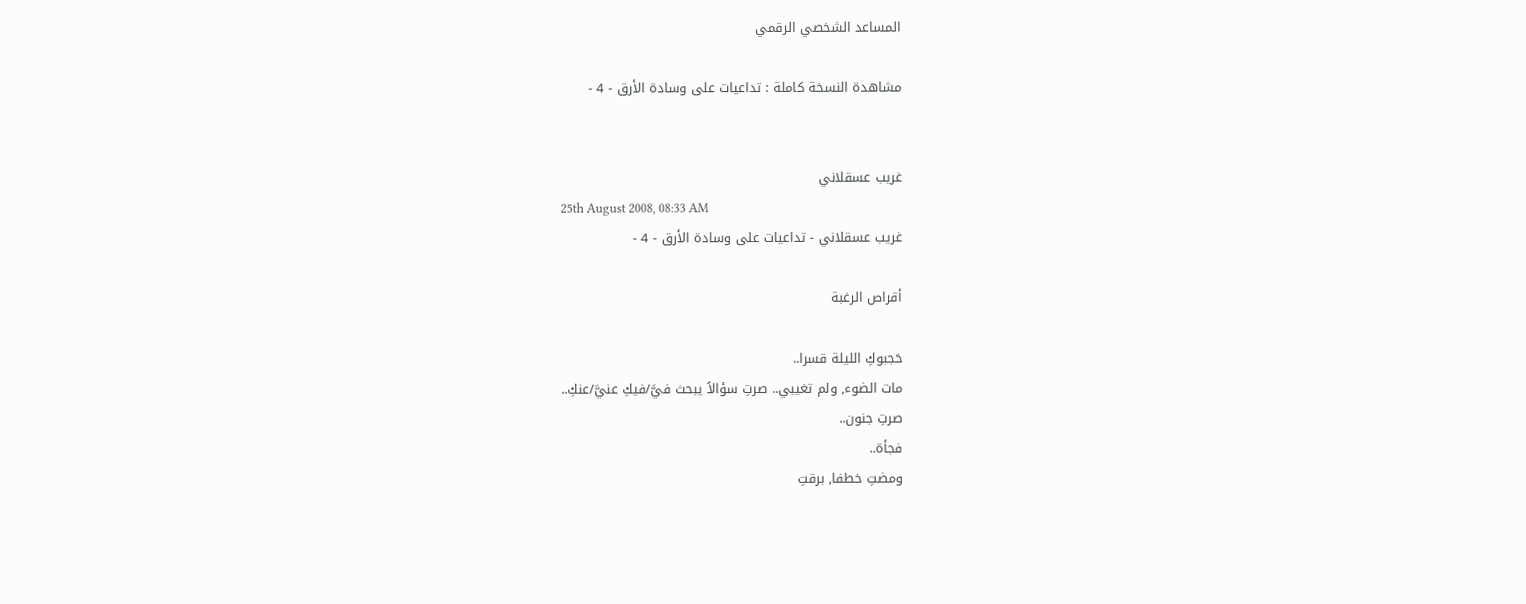المساعد الشخصي الرقمي

مشاهدة النسخة كاملة : تداعيات على وسادة الأرق - 4 -


غريب عسقلاني
25th August 2008, 08:33 AM
غريب عسقلاني - تداعيات على وسادة الأرق - 4 -

أقراص الرغبة

حَجبوكِ الليلة قسرا..
مات الضوء, ولم تغيبي.. صرتِ سؤالاً يبحث فيَّ/فيكِ عنيَّ/عنكِ..
صرتِ جنون..
فجأة..
ومضتِ خطفا, برقتِ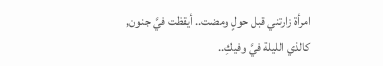امرأة زارتني قبل حولٍ ومضت.. أيقظت فيَّ جنون, كالذي الليلة فيَّ وفيكِ..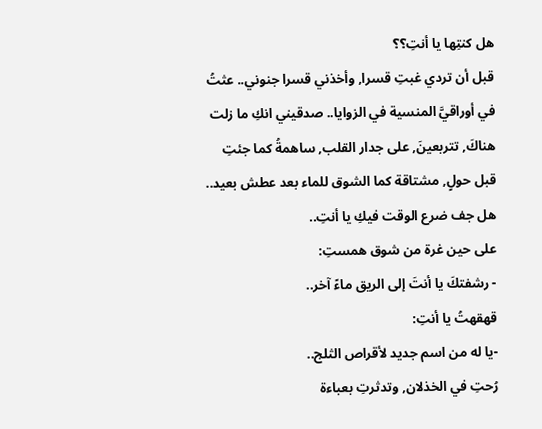هل كنتِها يا أنتِ؟؟
قبل أن تردي غبتِ قسرا, وأخذني قسرا جنوني.. عثتُ في أوراقيَّ المنسية في الزوايا.. صدقيني انكِ ما زلت هناكَ, تتربعينَ, على جدار القلب, ساهمةُ كما جئتِ قبل حولٍ, مشتاقة كما الشوق للماء بعد عطش بعيد..
هل جف ضرع الوقت فيكِ يا أنتِ..
على حين غرة من شوق همستِ:
- رشفتكَ يا أنتَ إلى الريق ماءً آخر..
قهقهتُ يا أنتِ:
-يا له من اسم جديد لأقراص الثلج..
رُحتِ في الخذلان, وتدثرتِ بعباءة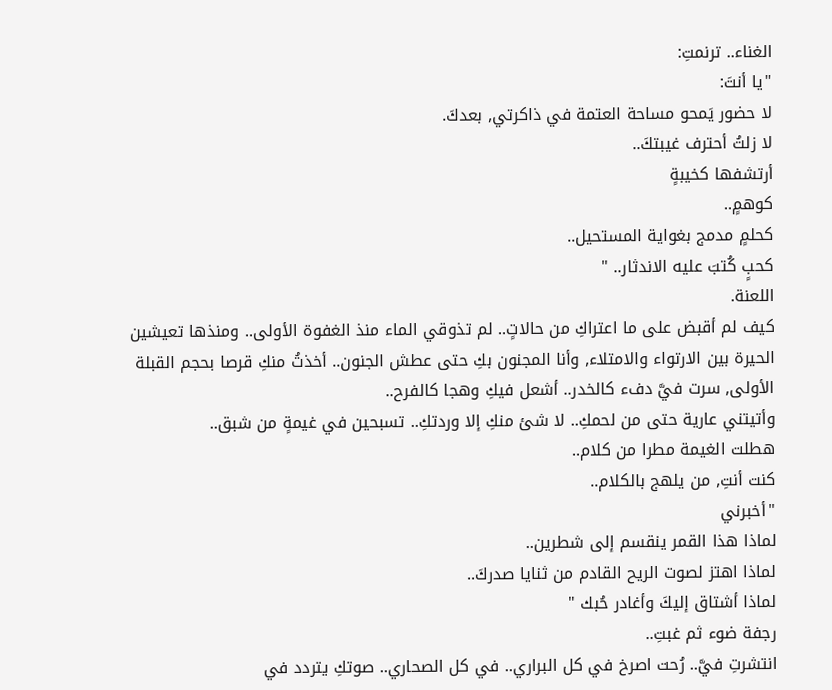الغناء.. ترنمتِ:
"يا أنتَ:
لا حضور يَمحو مساحة العتمة في ذاكرتي, بعدكَ.
لا زلتُ أحترف غيبتكَ..
أرتشفها كخيبةٍ
كوهمٍ..
كحلمٍ مدمج بغواية المستحيل..
كحبٍ كُتبَ عليه الاندثار.. "
اللعنة.
كيف لم أقبض على ما اعتراكِ من حالاتٍ.. لم تذوقي الماء منذ الغفوة الأولى.. ومنذها تعيشين الحيرة بين الارتواء والامتلاء, وأنا المجنون بكِ حتى عطش الجنون.. أخذتُ منكِ قرصا بحجم القبلة الأولى, سرت فيَّ دفء كالخدر.. أشعل فيكِ وهجا كالفرح..
وأتيتني عارية حتى من لحمكِ.. لا شئ منكِ إلا وردتكِ.. تسبحين في غيمةٍ من شبق..
هطلت الغيمة مطرا من كلام..
كنت أنتِ, من يلهج بالكلام..
"أخبرني
لماذا هذا القمر ينقسم إلى شطرين..
لماذا اهتز لصوت الريح القادم من ثنايا صدركَ..
لماذا أشتاق إليكَ وأغادر حُبك "
رجفة ضوء ثم غبتِ..
انتشرتِ فيَّ.. رُحت اصرخ في كل البراري.. في كل الصحاري.. صوتكِ يتردد في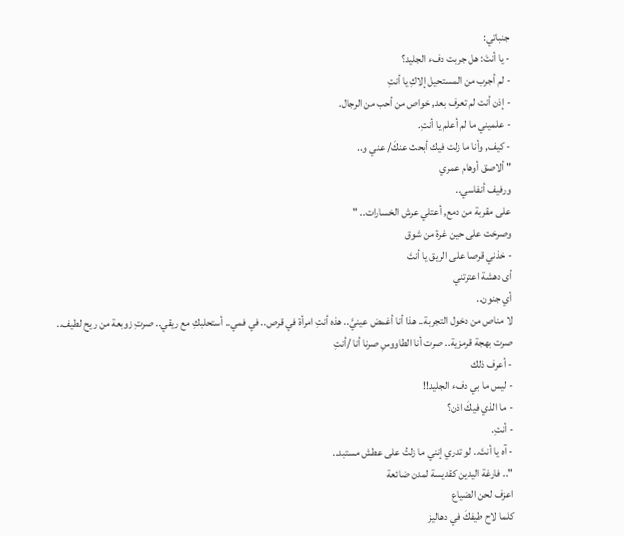جنباتي:
- يا أنتَ: هل جربت دفء الجليد؟
- لم أجرب من المستحيل إلاكِ يا أنتِ
- إذن أنت لم تعرف بعد, خواص من أحب من الرجال.
- علميني ما لم أعلم يا أنتِ.
- كيف, وأنا ما زلت فيك أبحث عنكَ/ عني و..
" ألاصق أوهام عمري
ورفيف أنفاسي..
على مقربة من دمع, أعتلي عرش الخسارات.. "
وصرخت على حين غرة من شوق
- خذني قرصا على الريق يا أنتَ
أى دهشة اعترتني
أي جنون..
لا مناص من دخول التجربة.. هذا أنا أغمض عينيَّ.. هذه أنتِ امرأة في قرص.. في فمي.. أستحلبكِ مع ريقي.. صرتِ زوبعة من ريح لطيف.. صرت بهجة قرمزية.. صرت أنا الطاووسِ صرنا أنا /أنتِ
- أعرف ذلك
- ليس ما بي دفء الجليد!!
- ما الذي فيكَ اذن؟
- أنتِ.
- آه يا أنتَ.. لو تدري إنني ما زلتُ على عطش مستبد..
".. فارغة اليدين كقديسة لمدن ضائعة
اعزف لحن الضياع
كلما لاح طيفكَ في دهاليز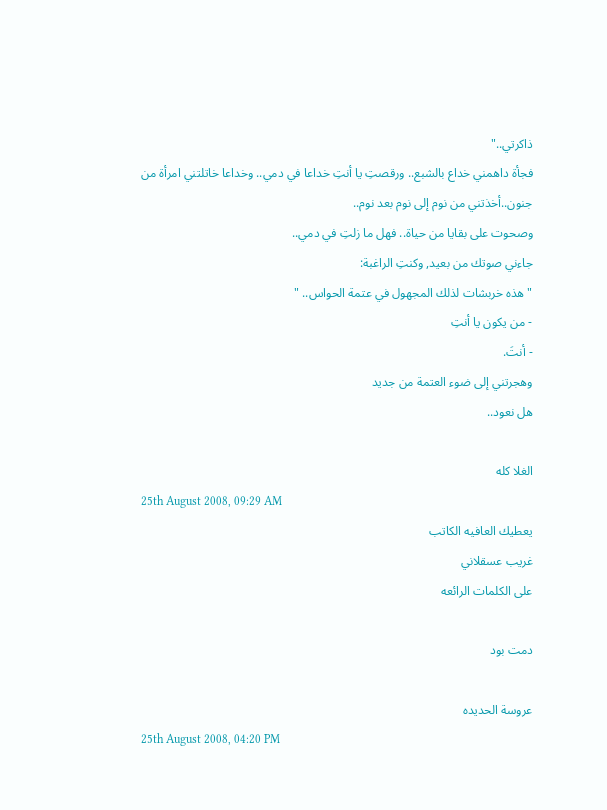ذاكرتي.."
فجأة داهمني خداع بالشبع.. ورقصتِ يا أنتِ خداعا في دمي.. وخداعا خاتلتني امرأة من جنون..أخذتني من نوم إلى نوم بعد نوم..
وصحوت على بقايا من حياة.. فهل ما زلتِ في دمي..
جاءني صوتك من بعيد, وكنتِ الراغبة:
" هذه خربشات لذلك المجهول في عتمة الحواس.. "
- من يكون يا أنتِ
- أنتَ.
وهجرتني إلى ضوء العتمة من جديد
هل نعود..

الغلا كله
25th August 2008, 09:29 AM
يعطيك العافيه الكاتب
غريب عسقلاني
على الكلمات الرائعه

دمت بود

عروسة الحديده
25th August 2008, 04:20 PM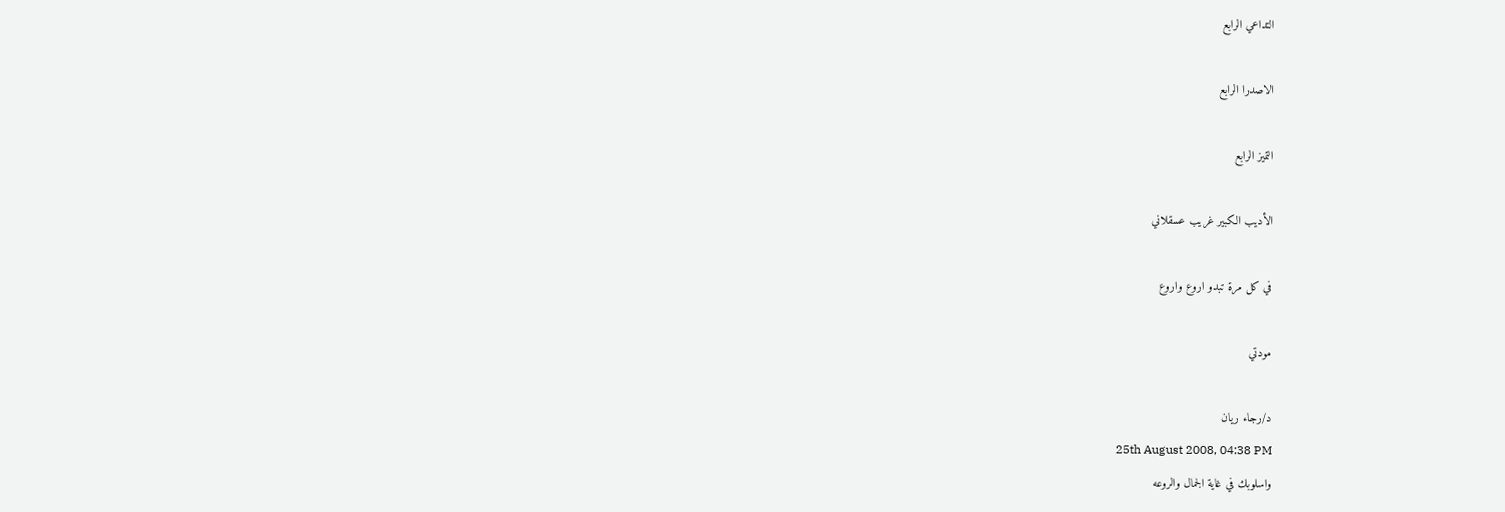التداعي الرابع

الاصدرا الرابع

التميز الرابع

الأديب الكبير غريب عسقلاني

في كل مرة تبدو اروع واروع

مودتي

د/رجاء ريان
25th August 2008, 04:38 PM
واسلوبك في غاية الجمال والروعه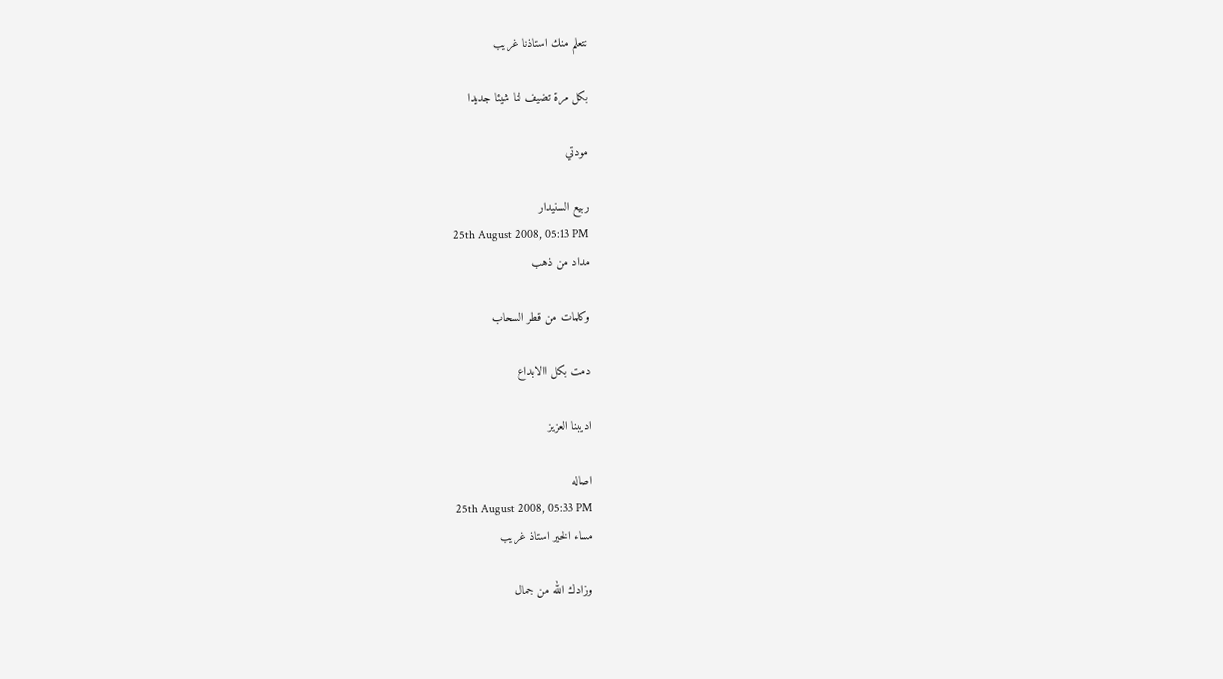نتعلم منك استاذنا غريب

بكل مرة تضيف لنا شيئا جديدا

مودتي

ربيع السنيدار
25th August 2008, 05:13 PM
مداد من ذهب

وكلمات من قطر السحاب

دمت بكل االابداع

اديبنا العزيز

اصاله
25th August 2008, 05:33 PM
مساء الخير استاذ غريب

وزادك الله من جمال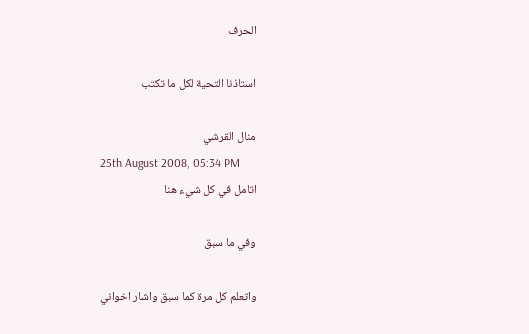الحرف

استاذنا التحية لكل ما تكتب

منال القرشي
25th August 2008, 05:34 PM
اتامل في كل شيء هنا

وفي ما سبق

واتعلم كل مرة كما سبق واشار اخواني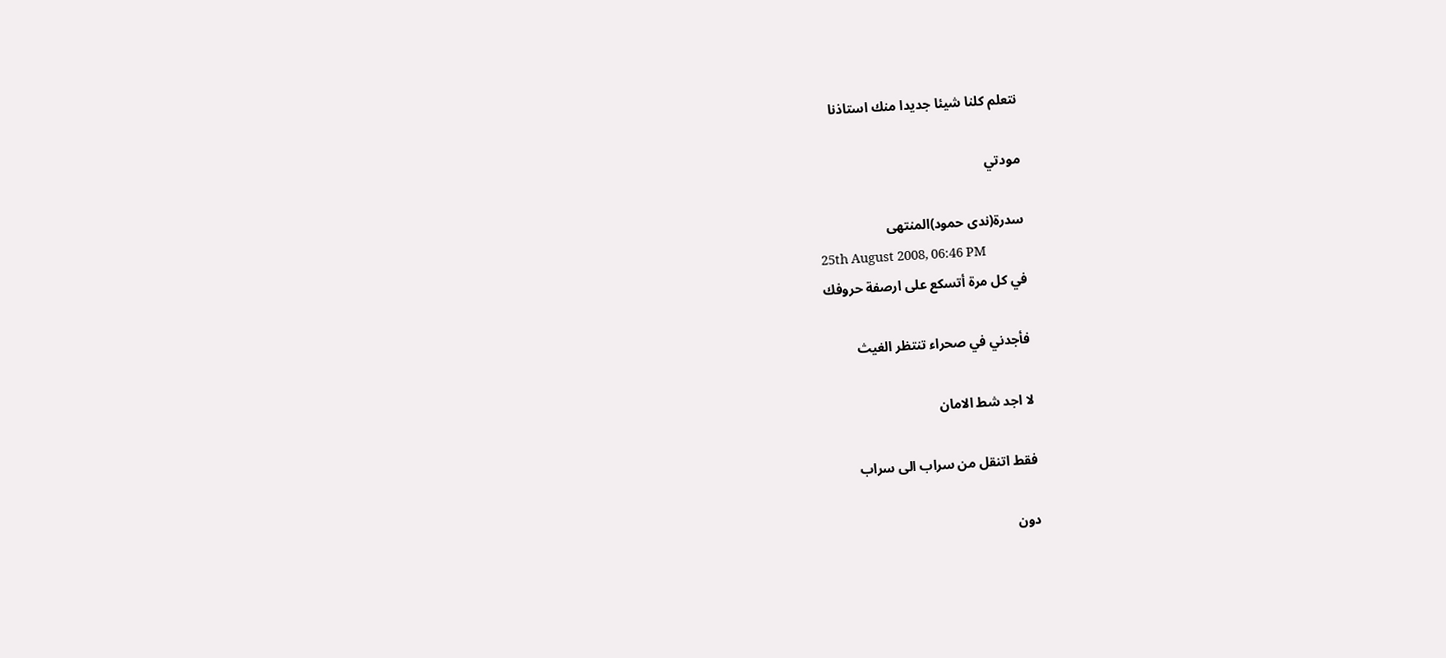نتعلم كلنا شيئا جديدا منك استاذنا

مودتي

سدرة(ندى حمود)المنتهى
25th August 2008, 06:46 PM
في كل مرة أتسكع على ارصفة حروفك

فأجدني في صحراء تنتظر الغيث

لا اجد شط الامان

فقط اتنقل من سراب الى سراب

دون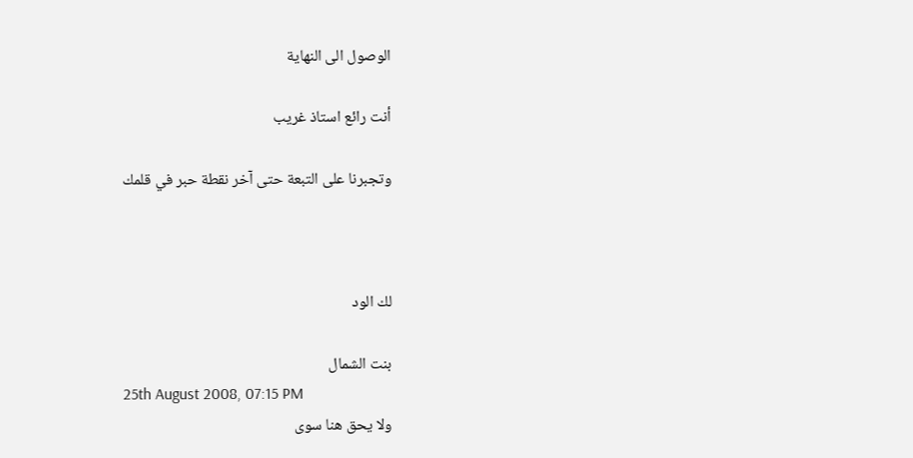الوصول الى النهاية

أنت رائع استاذ غريب

وتجبرنا على التبعة حتى آخر نقطة حبر في قلمك



لك الود

بنت الشمال
25th August 2008, 07:15 PM
ولا يحق هنا سوى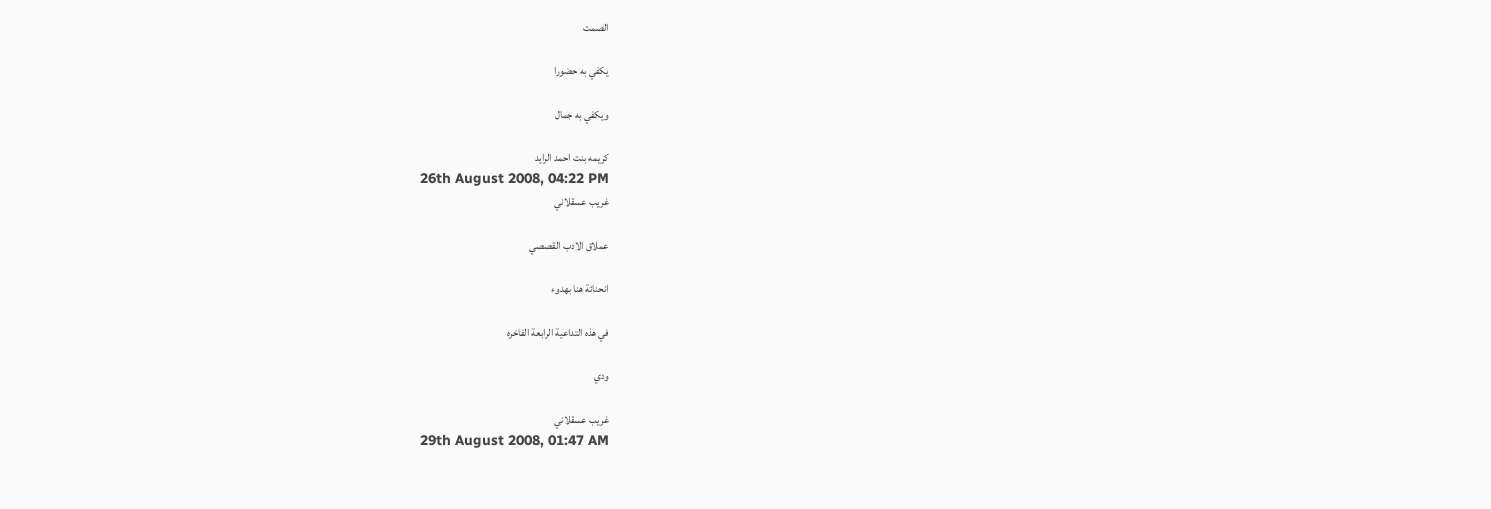الصمت

يكفي به حضورا

ويكفي به جمال

كريمه بنت احمد الرايد
26th August 2008, 04:22 PM
غريب عسقلاني

عملاق الادب القصصي

انحنائة هنا بهدوء

في هذه التداعية الرابعة الفاخره

ودي

غريب عسقلاني
29th August 2008, 01:47 AM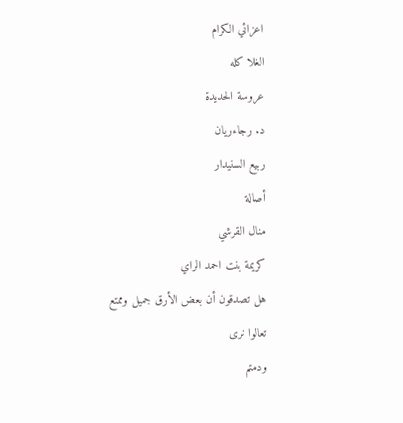اعزائي الكرام
الغلا كله
عروسة الحديدة
د. رجاءريان
ربيع السنيدار
أصالة
منال القرشي
كريمة بنت احمد الراي
هل تصدقون أن بعض الأرق جميل وممتع
تعالوا نرى
ودمتم